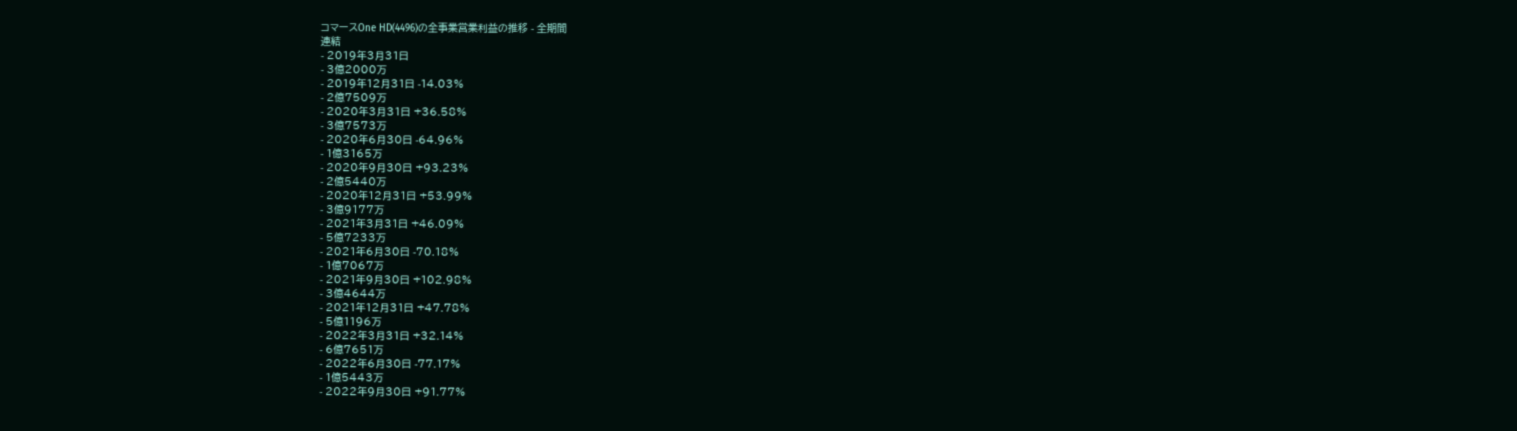コマースOne HD(4496)の全事業営業利益の推移 - 全期間
連結
- 2019年3月31日
- 3億2000万
- 2019年12月31日 -14.03%
- 2億7509万
- 2020年3月31日 +36.58%
- 3億7573万
- 2020年6月30日 -64.96%
- 1億3165万
- 2020年9月30日 +93.23%
- 2億5440万
- 2020年12月31日 +53.99%
- 3億9177万
- 2021年3月31日 +46.09%
- 5億7233万
- 2021年6月30日 -70.18%
- 1億7067万
- 2021年9月30日 +102.98%
- 3億4644万
- 2021年12月31日 +47.78%
- 5億1196万
- 2022年3月31日 +32.14%
- 6億7651万
- 2022年6月30日 -77.17%
- 1億5443万
- 2022年9月30日 +91.77%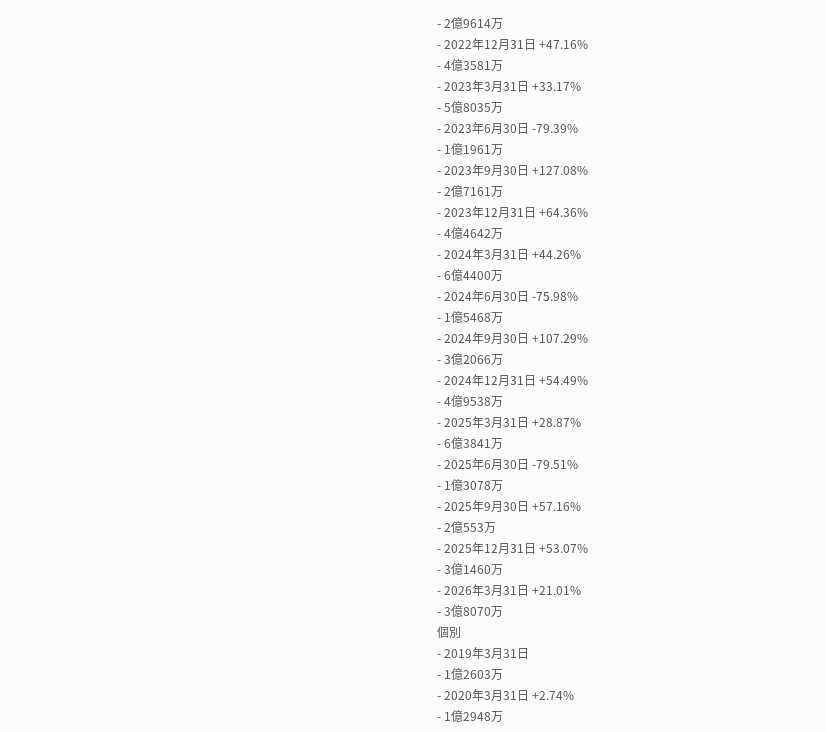- 2億9614万
- 2022年12月31日 +47.16%
- 4億3581万
- 2023年3月31日 +33.17%
- 5億8035万
- 2023年6月30日 -79.39%
- 1億1961万
- 2023年9月30日 +127.08%
- 2億7161万
- 2023年12月31日 +64.36%
- 4億4642万
- 2024年3月31日 +44.26%
- 6億4400万
- 2024年6月30日 -75.98%
- 1億5468万
- 2024年9月30日 +107.29%
- 3億2066万
- 2024年12月31日 +54.49%
- 4億9538万
- 2025年3月31日 +28.87%
- 6億3841万
- 2025年6月30日 -79.51%
- 1億3078万
- 2025年9月30日 +57.16%
- 2億553万
- 2025年12月31日 +53.07%
- 3億1460万
- 2026年3月31日 +21.01%
- 3億8070万
個別
- 2019年3月31日
- 1億2603万
- 2020年3月31日 +2.74%
- 1億2948万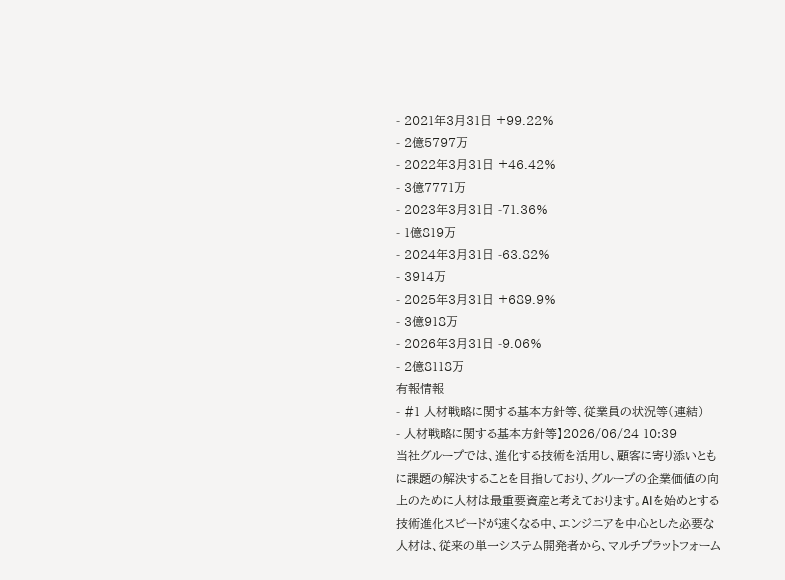- 2021年3月31日 +99.22%
- 2億5797万
- 2022年3月31日 +46.42%
- 3億7771万
- 2023年3月31日 -71.36%
- 1億819万
- 2024年3月31日 -63.82%
- 3914万
- 2025年3月31日 +689.9%
- 3億918万
- 2026年3月31日 -9.06%
- 2億8118万
有報情報
- #1 人材戦略に関する基本方針等、従業員の状況等(連結)
- 人材戦略に関する基本方針等】2026/06/24 10:39
当社グループでは、進化する技術を活用し、顧客に寄り添いともに課題の解決することを目指しており、グループの企業価値の向上のために人材は最重要資産と考えております。AIを始めとする技術進化スピードが速くなる中、エンジニアを中心とした必要な人材は、従来の単一システム開発者から、マルチプラットフォーム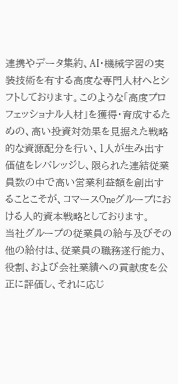連携やデータ集約、AI・機械学習の実装技術を有する高度な専門人材へとシフトしております。このような「高度プロフェッショナル人材」を獲得・育成するための、高い投資対効果を見据えた戦略的な資源配分を行い、1人が生み出す価値をレバレッジし、限られた連結従業員数の中で高い営業利益額を創出することこそが、コマースOneグループにおける人的資本戦略としております。
当社グループの従業員の給与及びその他の給付は、従業員の職務遂行能力、役割、および会社業績への貢献度を公正に評価し、それに応じ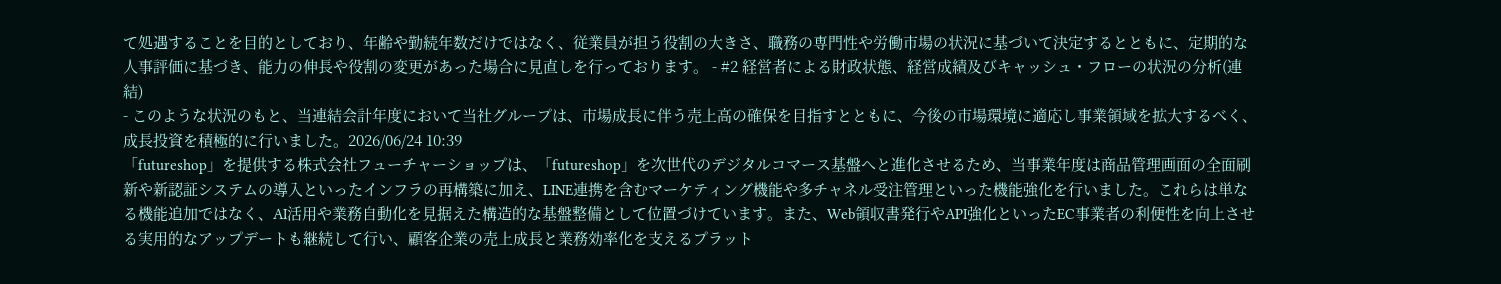て処遇することを目的としており、年齢や勤続年数だけではなく、従業員が担う役割の大きさ、職務の専門性や労働市場の状況に基づいて決定するとともに、定期的な人事評価に基づき、能力の伸長や役割の変更があった場合に見直しを行っております。 - #2 経営者による財政状態、経営成績及びキャッシュ・フローの状況の分析(連結)
- このような状況のもと、当連結会計年度において当社グループは、市場成長に伴う売上高の確保を目指すとともに、今後の市場環境に適応し事業領域を拡大するべく、成長投資を積極的に行いました。2026/06/24 10:39
「futureshop」を提供する株式会社フューチャーショップは、「futureshop」を次世代のデジタルコマース基盤へと進化させるため、当事業年度は商品管理画面の全面刷新や新認証システムの導入といったインフラの再構築に加え、LINE連携を含むマーケティング機能や多チャネル受注管理といった機能強化を行いました。これらは単なる機能追加ではなく、AI活用や業務自動化を見据えた構造的な基盤整備として位置づけています。また、Web領収書発行やAPI強化といったEC事業者の利便性を向上させる実用的なアップデートも継続して行い、顧客企業の売上成長と業務効率化を支えるプラット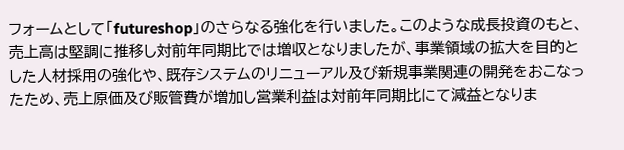フォームとして「futureshop」のさらなる強化を行いました。このような成長投資のもと、売上高は堅調に推移し対前年同期比では増収となりましたが、事業領域の拡大を目的とした人材採用の強化や、既存システムのリニューアル及び新規事業関連の開発をおこなったため、売上原価及び販管費が増加し営業利益は対前年同期比にて減益となりま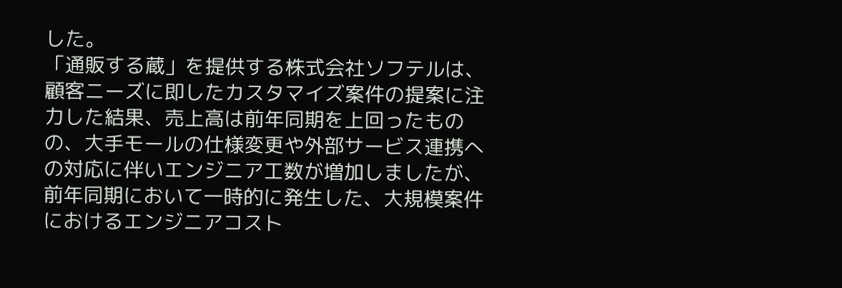した。
「通販する蔵」を提供する株式会社ソフテルは、顧客ニーズに即したカスタマイズ案件の提案に注力した結果、売上高は前年同期を上回ったものの、大手モールの仕様変更や外部サービス連携への対応に伴いエンジニア工数が増加しましたが、前年同期において一時的に発生した、大規模案件におけるエンジニアコスト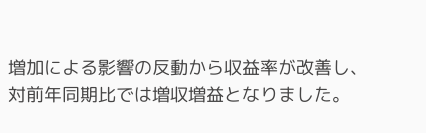増加による影響の反動から収益率が改善し、対前年同期比では増収増益となりました。